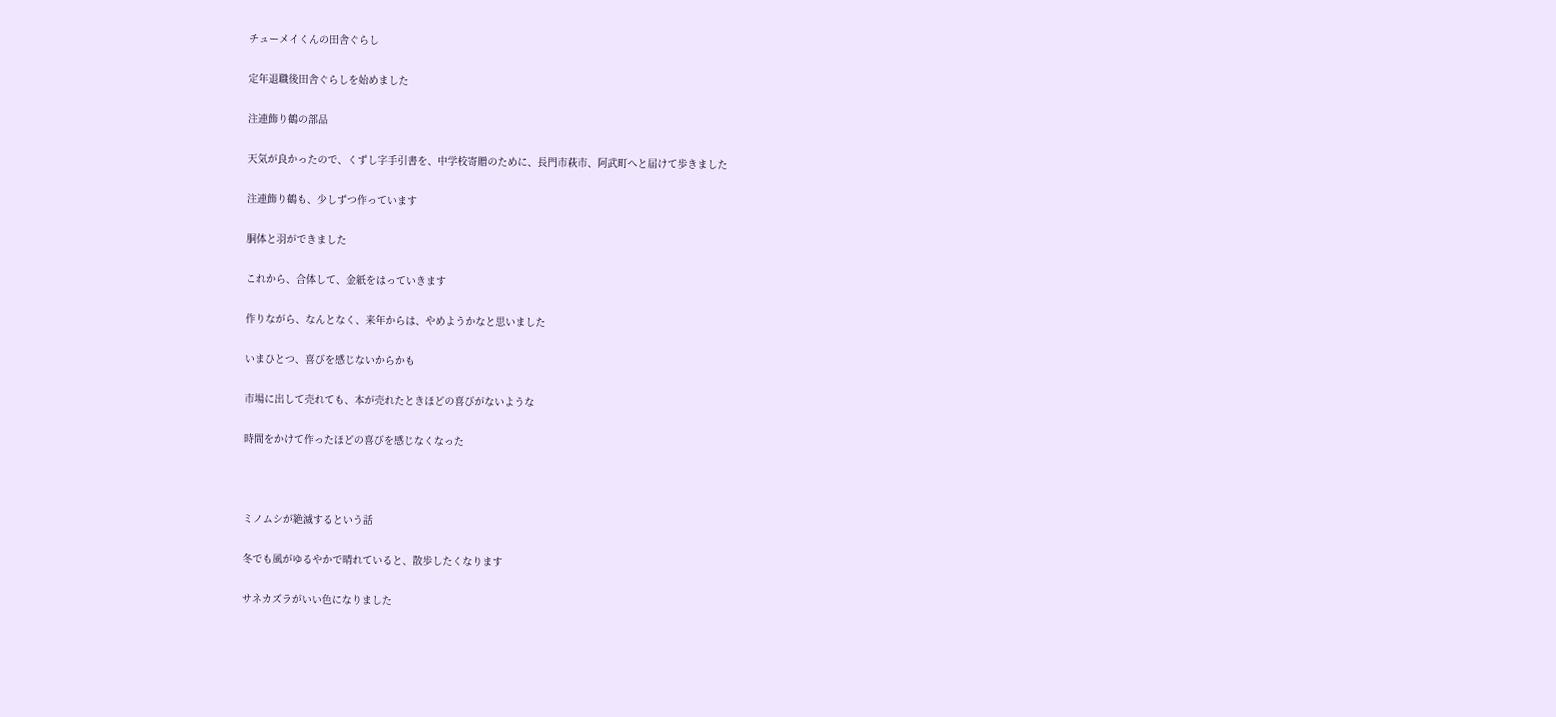チューメイくんの田舎ぐらし

定年退職後田舎ぐらしを始めました

注連飾り鶴の部品

天気が良かったので、くずし字手引書を、中学校寄贈のために、長門市萩市、阿武町へと届けて歩きました

注連飾り鶴も、少しずつ作っています

胴体と羽ができました

これから、合体して、金紙をはっていきます

作りながら、なんとなく、来年からは、やめようかなと思いました

いまひとつ、喜びを感じないからかも

市場に出して売れても、本が売れたときほどの喜びがないような

時間をかけて作ったほどの喜びを感じなくなった



ミノムシが絶滅するという話

冬でも風がゆるやかで晴れていると、散歩したくなります

サネカズラがいい色になりました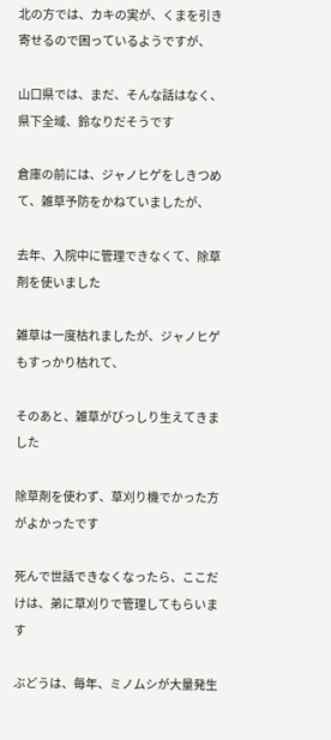北の方では、カキの実が、くまを引き寄せるので困っているようですが、

山口県では、まだ、そんな話はなく、県下全域、鈴なりだそうです

倉庫の前には、ジャノヒゲをしきつめて、雑草予防をかねていましたが、

去年、入院中に管理できなくて、除草剤を使いました

雑草は一度枯れましたが、ジャノヒゲもすっかり枯れて、

そのあと、雑草がびっしり生えてきました

除草剤を使わず、草刈り機でかった方がよかったです

死んで世話できなくなったら、ここだけは、弟に草刈りで管理してもらいます

ぶどうは、毎年、ミノムシが大量発生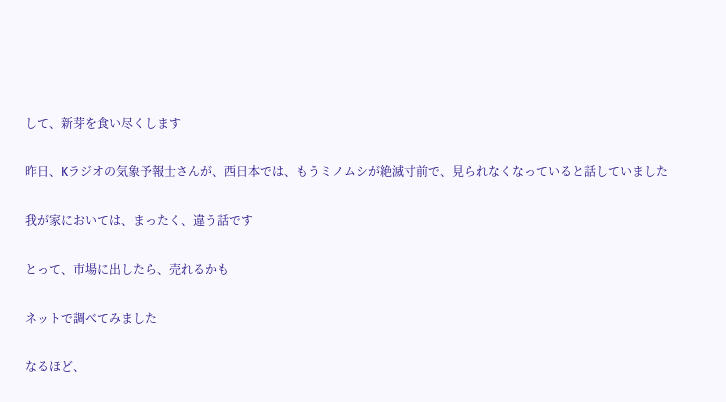して、新芽を食い尽くします

昨日、Kラジオの気象予報士さんが、西日本では、もうミノムシが絶滅寸前で、見られなくなっていると話していました

我が家においては、まったく、違う話です

とって、市場に出したら、売れるかも

ネットで調べてみました

なるほど、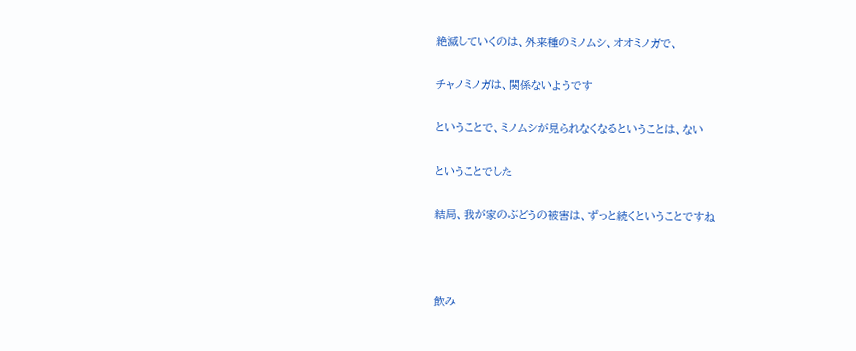絶滅していくのは、外来種のミノムシ、オオミノガで、

チャノミノガは、関係ないようです

ということで、ミノムシが見られなくなるということは、ない

ということでした

結局、我が家のぶどうの被害は、ずっと続くということですね



飲み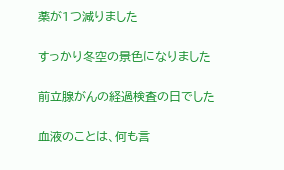薬が1つ減りました

すっかり冬空の景色になりました

前立腺がんの経過検査の日でした

血液のことは、何も言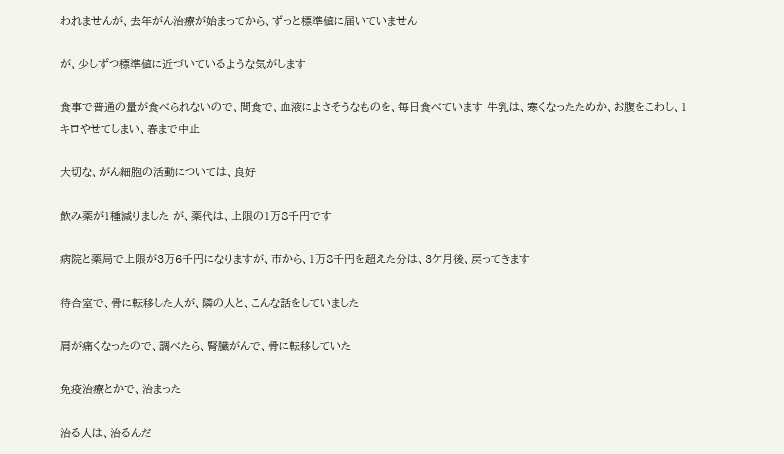われませんが、去年がん治療が始まってから、ずっと標準値に届いていません

が、少しずつ標準値に近づいているような気がします

食事で普通の量が食べられないので、間食で、血液によさそうなものを、毎日食べています 牛乳は、寒くなったためか、お腹をこわし、1キロやせてしまい、春まで中止

大切な、がん細胞の活動については、良好

飲み薬が1種減りました が、薬代は、上限の1万8千円です

病院と薬局で上限が3万6千円になりますが、市から、1万8千円を超えた分は、3ケ月後、戻ってきます

待合室で、骨に転移した人が、隣の人と、こんな話をしていました

肩が痛くなったので、調べたら、腎臓がんで、骨に転移していた

免疫治療とかで、治まった

治る人は、治るんだ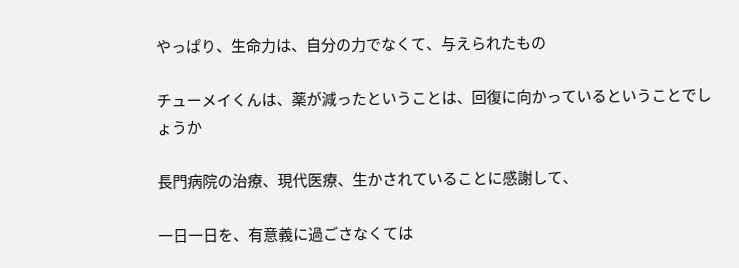やっぱり、生命力は、自分の力でなくて、与えられたもの

チューメイくんは、薬が減ったということは、回復に向かっているということでしょうか

長門病院の治療、現代医療、生かされていることに感謝して、

一日一日を、有意義に過ごさなくては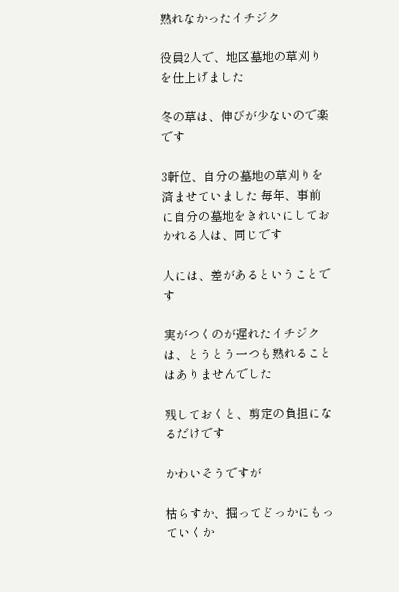熟れなかったイチジク

役員2人で、地区墓地の草刈りを仕上げました

冬の草は、伸びが少ないので楽です

3軒位、自分の墓地の草刈りを済ませていました 毎年、事前に自分の墓地をきれいにしておかれる人は、同じです

人には、差があるということです

実がつくのが遅れたイチジクは、とうとう一つも熟れることはありませんでした

残しておくと、剪定の負担になるだけです

かわいそうですが

枯らすか、掘ってどっかにもっていくか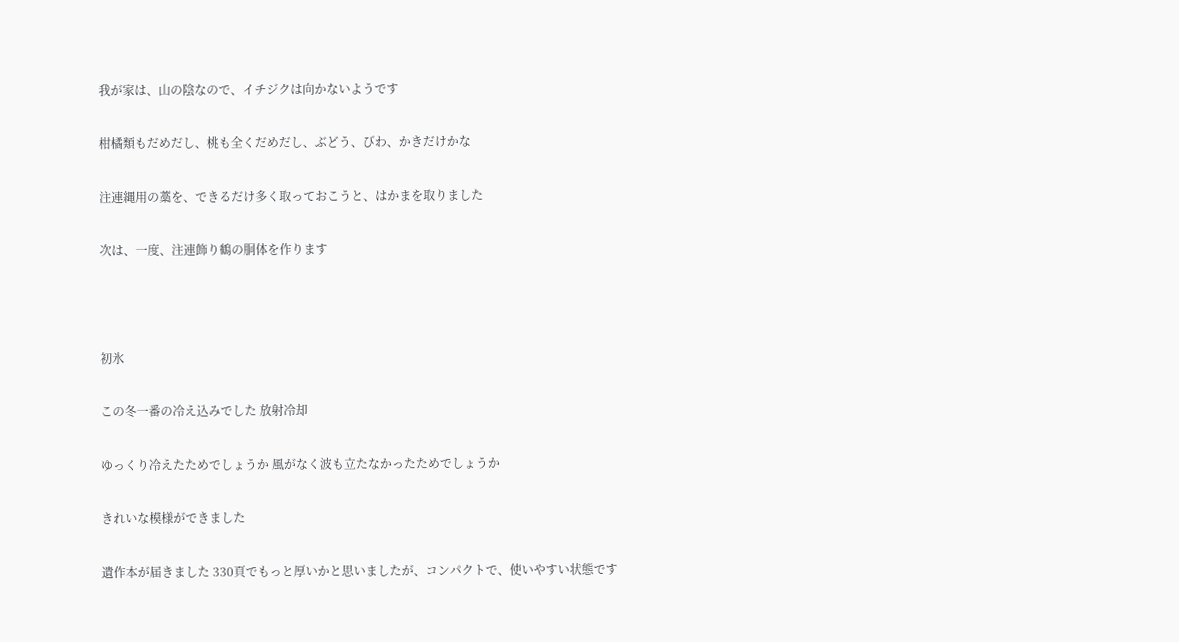我が家は、山の陰なので、イチジクは向かないようです

柑橘類もだめだし、桃も全くだめだし、ぶどう、びわ、かきだけかな

注連縄用の藁を、できるだけ多く取っておこうと、はかまを取りました

次は、一度、注連飾り鶴の胴体を作ります



初氷

この冬一番の冷え込みでした 放射冷却

ゆっくり冷えたためでしょうか 風がなく波も立たなかったためでしょうか

きれいな模様ができました

遺作本が届きました 330頁でもっと厚いかと思いましたが、コンパクトで、使いやすい状態です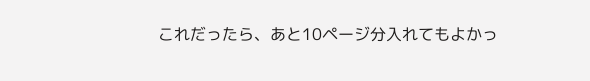これだったら、あと10ページ分入れてもよかっ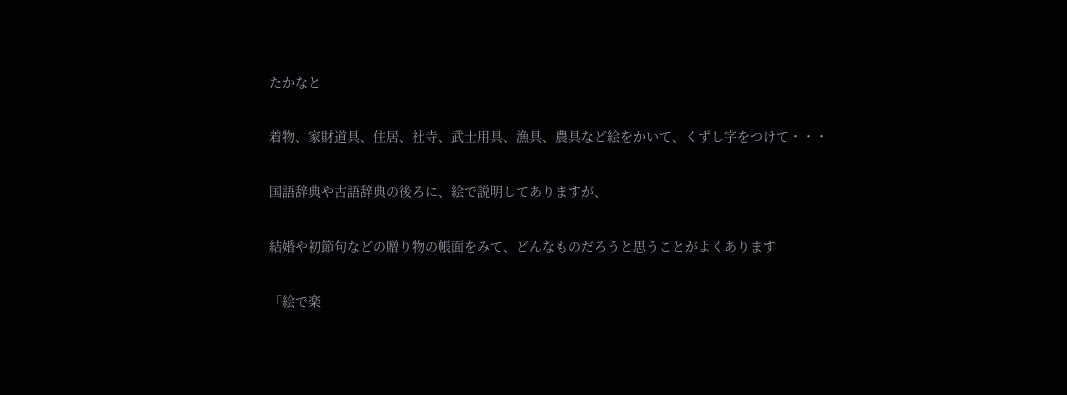たかなと

着物、家財道具、住居、社寺、武士用具、漁具、農具など絵をかいて、くずし字をつけて・・・

国語辞典や古語辞典の後ろに、絵で説明してありますが、

結婚や初節句などの贈り物の帳面をみて、どんなものだろうと思うことがよくあります

「絵で楽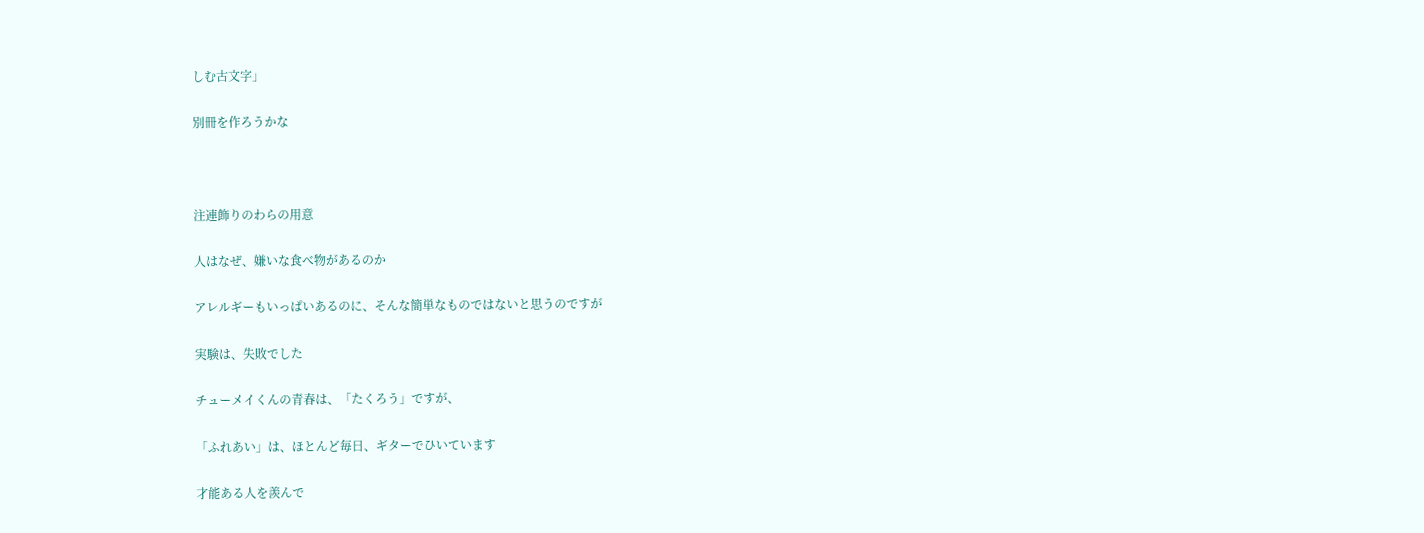しむ古文字」

別冊を作ろうかな



注連飾りのわらの用意

人はなぜ、嫌いな食べ物があるのか

アレルギーもいっぱいあるのに、そんな簡単なものではないと思うのですが

実験は、失敗でした

チューメイくんの青春は、「たくろう」ですが、

「ふれあい」は、ほとんど毎日、ギターでひいています

才能ある人を羨んで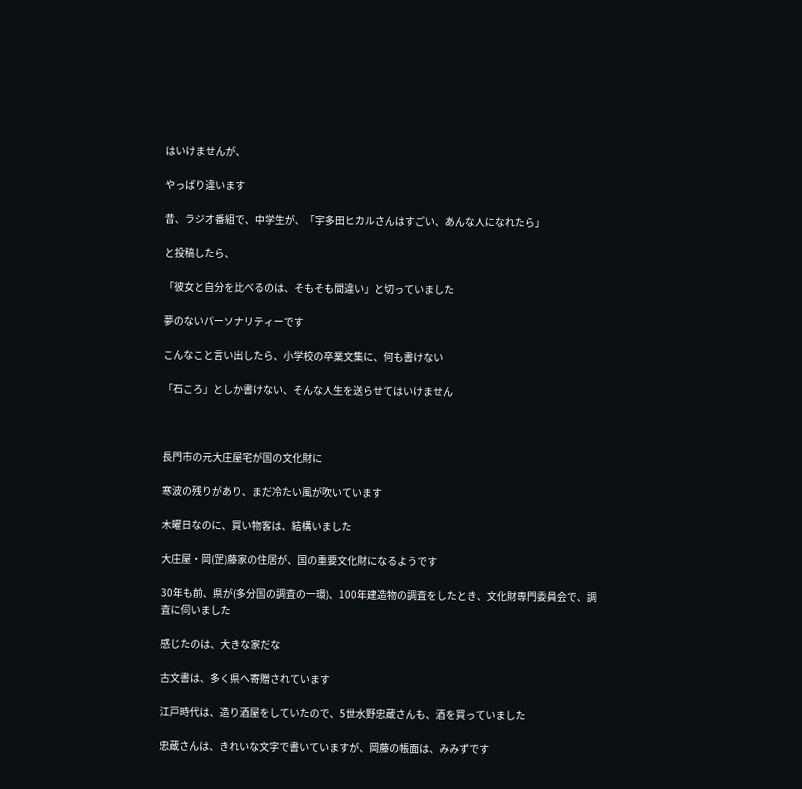はいけませんが、

やっぱり違います

昔、ラジオ番組で、中学生が、「宇多田ヒカルさんはすごい、あんな人になれたら」

と投稿したら、

「彼女と自分を比べるのは、そもそも間違い」と切っていました

夢のないパーソナリティーです

こんなこと言い出したら、小学校の卒業文集に、何も書けない

「石ころ」としか書けない、そんな人生を送らせてはいけません



長門市の元大庄屋宅が国の文化財に

寒波の残りがあり、まだ冷たい風が吹いています

木曜日なのに、買い物客は、結構いました

大庄屋・岡(𦊆)藤家の住居が、国の重要文化財になるようです

30年も前、県が(多分国の調査の一環)、100年建造物の調査をしたとき、文化財専門委員会で、調査に伺いました

感じたのは、大きな家だな

古文書は、多く県へ寄贈されています

江戸時代は、造り酒屋をしていたので、5世水野忠蔵さんも、酒を買っていました

忠蔵さんは、きれいな文字で書いていますが、岡藤の帳面は、みみずです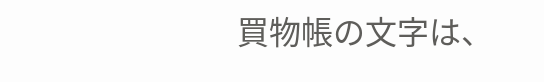買物帳の文字は、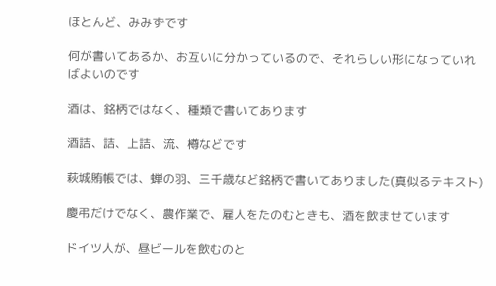ほとんど、みみずです

何が書いてあるか、お互いに分かっているので、それらしい形になっていればよいのです

酒は、銘柄ではなく、種類で書いてあります

酒詰、詰、上詰、流、樽などです

萩城賄帳では、蝉の羽、三千歳など銘柄で書いてありました(真似るテキスト)

慶弔だけでなく、農作業で、雇人をたのむときも、酒を飲ませています

ドイツ人が、昼ビールを飲むのと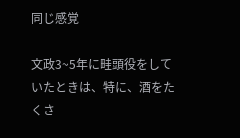同じ感覚

文政3~5年に畦頭役をしていたときは、特に、酒をたくさ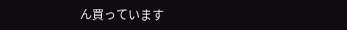ん買っています